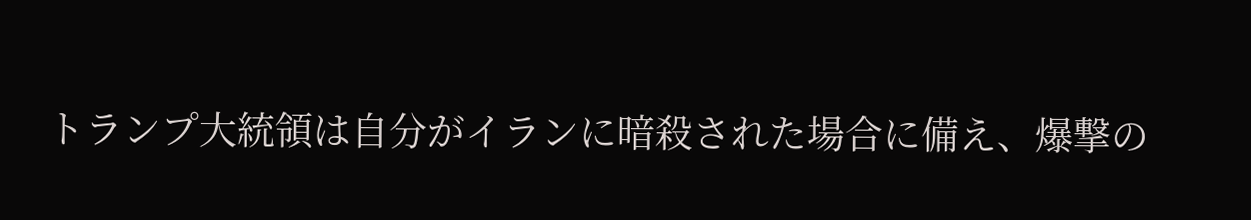トランプ大統領は自分がイランに暗殺された場合に備え、爆撃の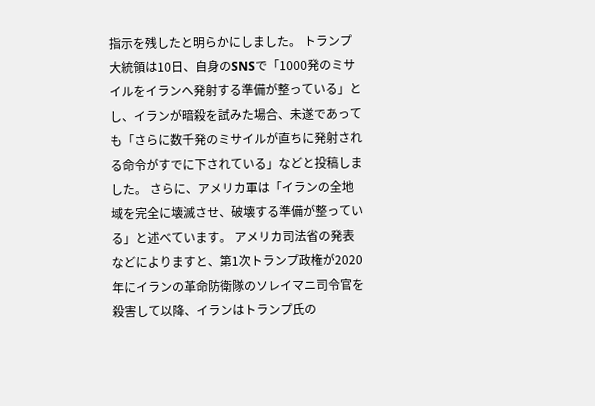指示を残したと明らかにしました。 トランプ大統領は10日、自身のSNSで「1000発のミサイルをイランへ発射する準備が整っている」とし、イランが暗殺を試みた場合、未遂であっても「さらに数千発のミサイルが直ちに発射される命令がすでに下されている」などと投稿しました。 さらに、アメリカ軍は「イランの全地域を完全に壊滅させ、破壊する準備が整っている」と述べています。 アメリカ司法省の発表などによりますと、第1次トランプ政権が2020年にイランの革命防衛隊のソレイマニ司令官を殺害して以降、イランはトランプ氏の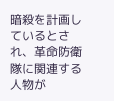暗殺を計画しているとされ、革命防衛隊に関連する人物が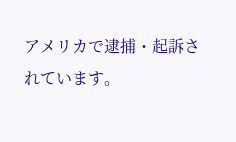アメリカで逮捕・起訴されています。